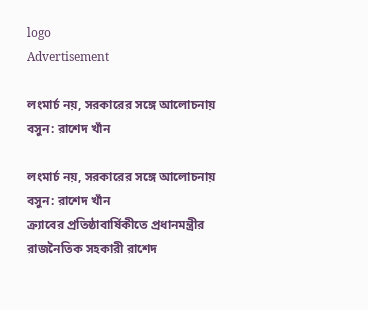logo
Advertisement

লংমার্চ নয়, সরকারের সঙ্গে আলোচনায় বসুন: রাশেদ খাঁন

লংমার্চ নয়, সরকারের সঙ্গে আলোচনায় বসুন: রাশেদ খাঁন
ক্র্যাবের প্রতিষ্ঠাবার্ষিকীতে প্রধানমন্ত্রীর রাজনৈতিক সহকারী রাশেদ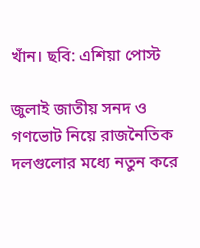খাঁন। ছবি: এশিয়া পোস্ট

জুলাই জাতীয় সনদ ও গণভোট নিয়ে রাজনৈতিক দলগুলোর মধ্যে নতুন করে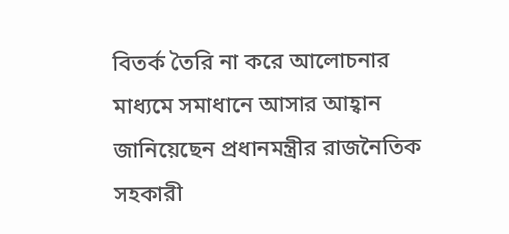বিতর্ক তৈরি না করে আলোচনার মাধ্যমে সমাধানে আসার আহ্বান জানিয়েছেন প্রধানমন্ত্রীর রাজনৈতিক সহকারী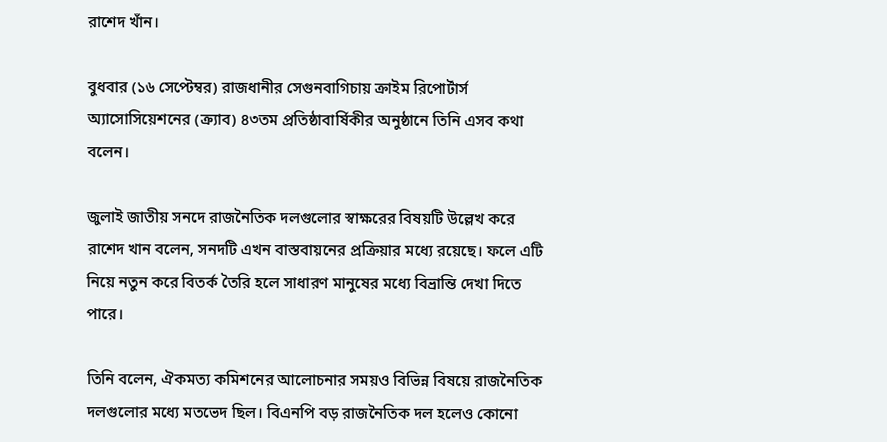রাশেদ খাঁন।

বুধবার (১৬ সেপ্টেম্বর) রাজধানীর সেগুনবাগিচায় ক্রাইম রিপোর্টার্স অ্যাসোসিয়েশনের (ক্র্যাব) ৪৩তম প্রতিষ্ঠাবার্ষিকীর অনুষ্ঠানে তিনি এসব কথা বলেন।

জুলাই জাতীয় সনদে রাজনৈতিক দলগুলোর স্বাক্ষরের বিষয়টি উল্লেখ করে রাশেদ খান বলেন, সনদটি এখন বাস্তবায়নের প্রক্রিয়ার মধ্যে রয়েছে। ফলে এটি নিয়ে নতুন করে বিতর্ক তৈরি হলে সাধারণ মানুষের মধ্যে বিভ্রান্তি দেখা দিতে পারে।

তিনি বলেন, ঐকমত্য কমিশনের আলোচনার সময়ও বিভিন্ন বিষয়ে রাজনৈতিক দলগুলোর মধ্যে মতভেদ ছিল। বিএনপি বড় রাজনৈতিক দল হলেও কোনো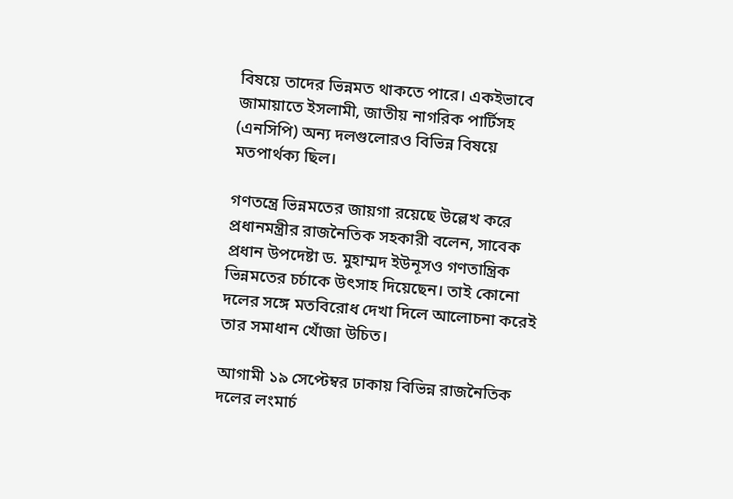বিষয়ে তাদের ভিন্নমত থাকতে পারে। একইভাবে জামায়াতে ইসলামী, জাতীয় নাগরিক পার্টিসহ (এনসিপি) অন্য দলগুলোরও বিভিন্ন বিষয়ে মতপার্থক্য ছিল।

গণতন্ত্রে ভিন্নমতের জায়গা রয়েছে উল্লেখ করে প্রধানমন্ত্রীর রাজনৈতিক সহকারী বলেন, সাবেক প্রধান উপদেষ্টা ড. মুহাম্মদ ইউনূসও গণতান্ত্রিক ভিন্নমতের চর্চাকে উৎসাহ দিয়েছেন। তাই কোনো দলের সঙ্গে মতবিরোধ দেখা দিলে আলোচনা করেই তার সমাধান খোঁজা উচিত।

আগামী ১৯ সেপ্টেম্বর ঢাকায় বিভিন্ন রাজনৈতিক দলের লংমার্চ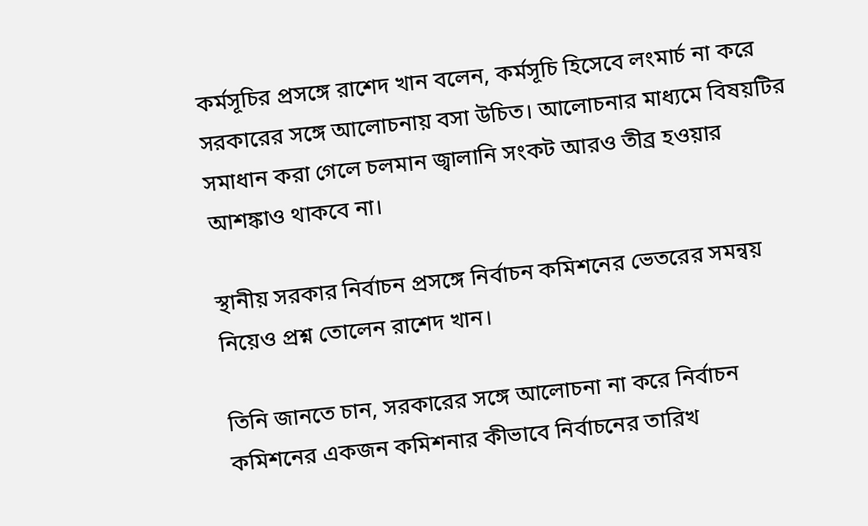কর্মসূচির প্রসঙ্গে রাশেদ খান বলেন, কর্মসূচি হিসেবে লংমার্চ না করে সরকারের সঙ্গে আলোচনায় বসা উচিত। আলোচনার মাধ্যমে বিষয়টির সমাধান করা গেলে চলমান জ্বালানি সংকট আরও তীব্র হওয়ার আশঙ্কাও থাকবে না।

স্থানীয় সরকার নির্বাচন প্রসঙ্গে নির্বাচন কমিশনের ভেতরের সমন্বয় নিয়েও প্রশ্ন তোলেন রাশেদ খান।

তিনি জানতে চান, সরকারের সঙ্গে আলোচনা না করে নির্বাচন কমিশনের একজন কমিশনার কীভাবে নির্বাচনের তারিখ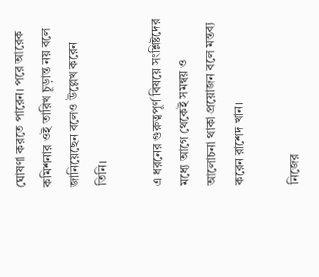ঘোষণা করতে পারেন। পরে আরেক কমিশনার ওই তারিখ চূড়ান্ত নয় বলে জানিয়েছেন বলেও উল্লেখ করেন তিনি।

এ ধরনের গুরুত্বপূর্ণ বিষয়ে সংশ্লিষ্টদের মধ্যে আগে থেকেই সমন্বয় ও আলোচনা থাকা প্রয়োজন বলে মন্তব্য করেন রাশেদ খান।

নিজের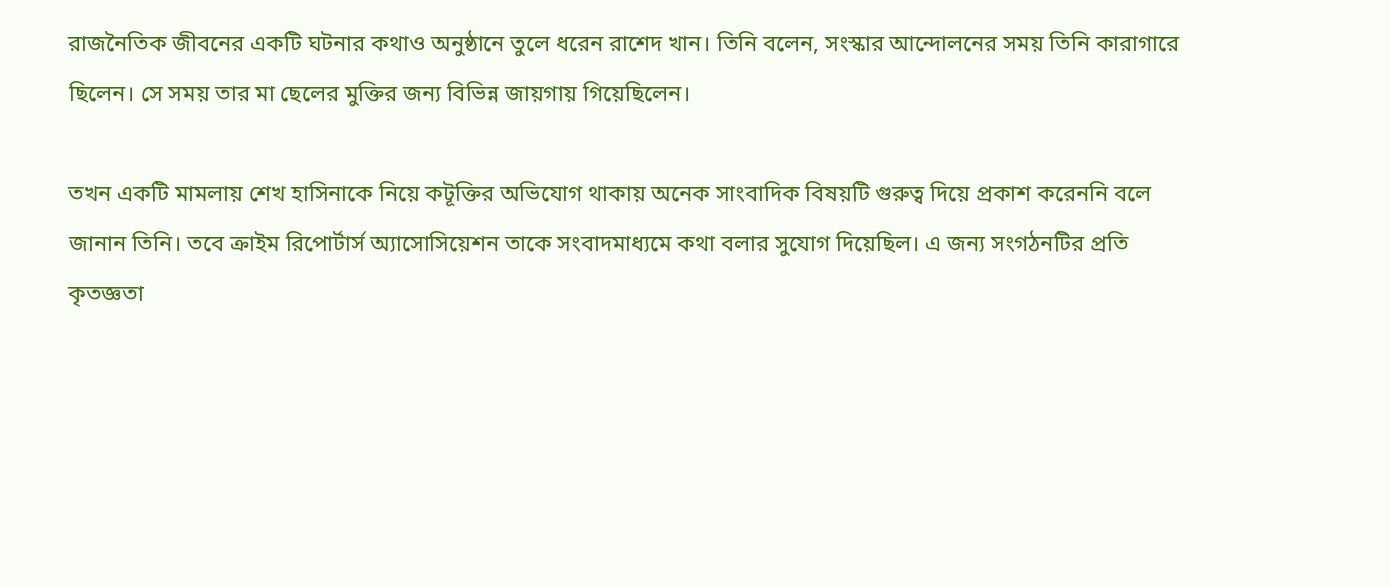রাজনৈতিক জীবনের একটি ঘটনার কথাও অনুষ্ঠানে তুলে ধরেন রাশেদ খান। তিনি বলেন, সংস্কার আন্দোলনের সময় তিনি কারাগারে ছিলেন। সে সময় তার মা ছেলের মুক্তির জন্য বিভিন্ন জায়গায় গিয়েছিলেন।

তখন একটি মামলায় শেখ হাসিনাকে নিয়ে কটূক্তির অভিযোগ থাকায় অনেক সাংবাদিক বিষয়টি গুরুত্ব দিয়ে প্রকাশ করেননি বলে জানান তিনি। তবে ক্রাইম রিপোর্টার্স অ্যাসোসিয়েশন তাকে সংবাদমাধ্যমে কথা বলার সুযোগ দিয়েছিল। এ জন্য সংগঠনটির প্রতি কৃতজ্ঞতা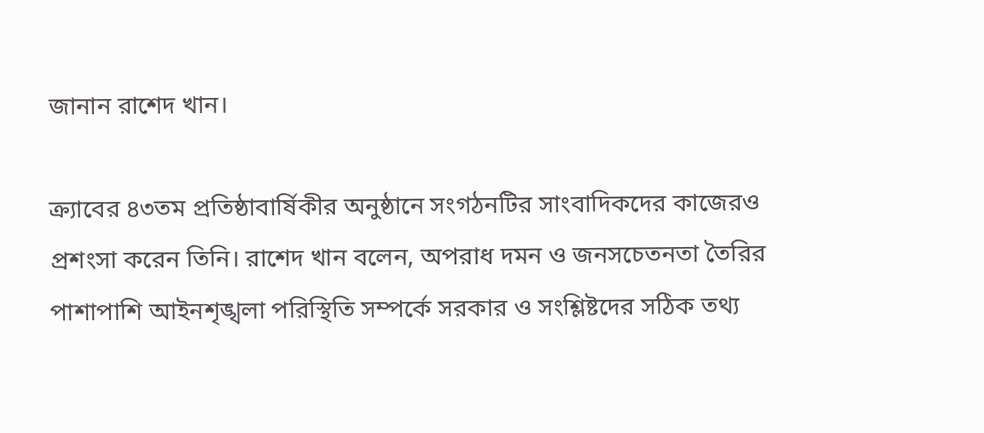জানান রাশেদ খান।

ক্র্যাবের ৪৩তম প্রতিষ্ঠাবার্ষিকীর অনুষ্ঠানে সংগঠনটির সাংবাদিকদের কাজেরও প্রশংসা করেন তিনি। রাশেদ খান বলেন, অপরাধ দমন ও জনসচেতনতা তৈরির পাশাপাশি আইনশৃঙ্খলা পরিস্থিতি সম্পর্কে সরকার ও সংশ্লিষ্টদের সঠিক তথ্য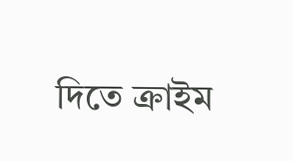দিতে ক্রাইম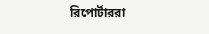রিপোর্টাররা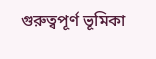গুরুত্বপূর্ণ ভূমিকা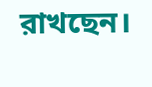রাখছেন।